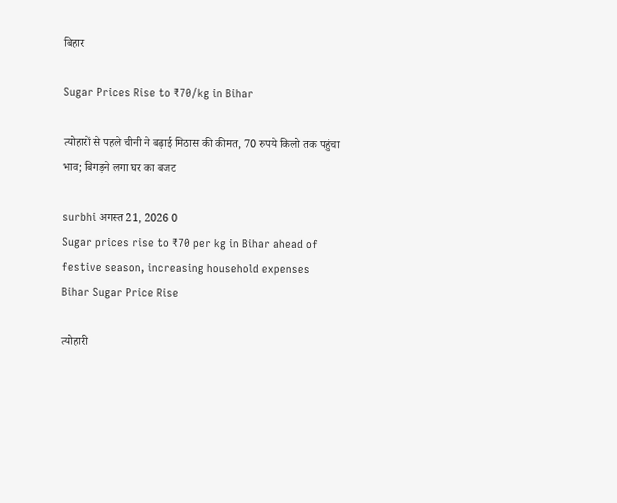बिहार

Sugar Prices Rise to ₹70/kg in Bihar

त्योहारों से पहले चीनी ने बढ़ाई मिठास की कीमत, 70 रुपये किलो तक पहुंचा भाव; बिगड़ने लगा घर का बजट

surbhi अगस्त 21, 2026 0
Sugar prices rise to ₹70 per kg in Bihar ahead of festive season, increasing household expenses
Bihar Sugar Price Rise

त्योहारी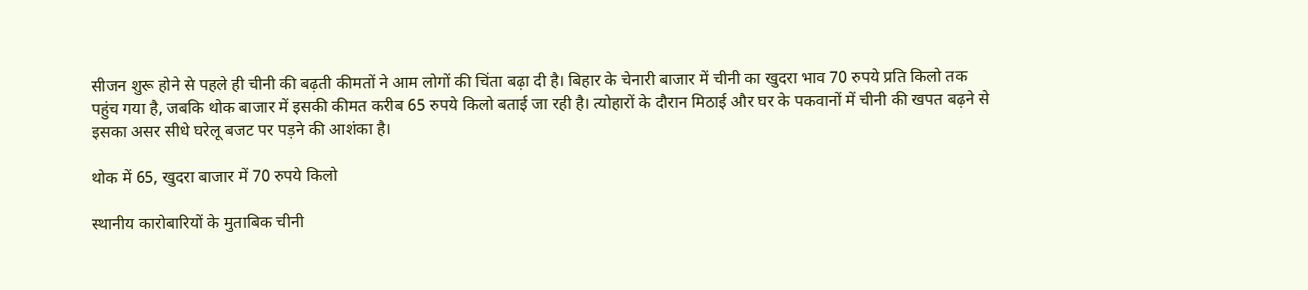सीजन शुरू होने से पहले ही चीनी की बढ़ती कीमतों ने आम लोगों की चिंता बढ़ा दी है। बिहार के चेनारी बाजार में चीनी का खुदरा भाव 70 रुपये प्रति किलो तक पहुंच गया है, जबकि थोक बाजार में इसकी कीमत करीब 65 रुपये किलो बताई जा रही है। त्योहारों के दौरान मिठाई और घर के पकवानों में चीनी की खपत बढ़ने से इसका असर सीधे घरेलू बजट पर पड़ने की आशंका है।

थोक में 65, खुदरा बाजार में 70 रुपये किलो

स्थानीय कारोबारियों के मुताबिक चीनी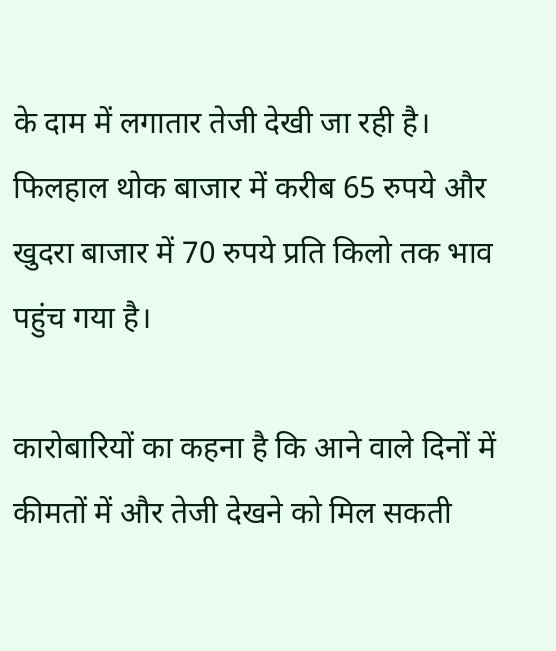के दाम में लगातार तेजी देखी जा रही है। फिलहाल थोक बाजार में करीब 65 रुपये और खुदरा बाजार में 70 रुपये प्रति किलो तक भाव पहुंच गया है।

कारोबारियों का कहना है कि आने वाले दिनों में कीमतों में और तेजी देखने को मिल सकती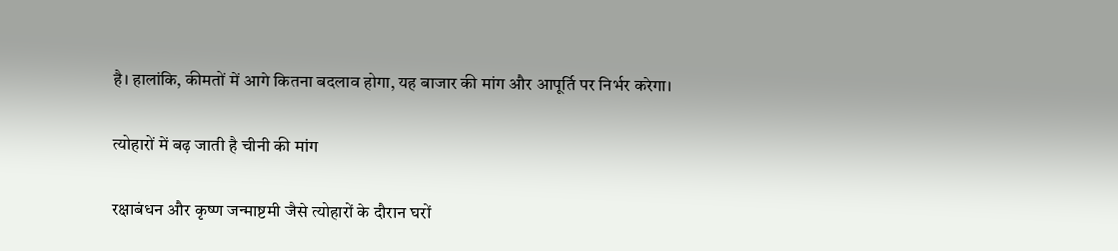है। हालांकि, कीमतों में आगे कितना बदलाव होगा, यह बाजार की मांग और आपूर्ति पर निर्भर करेगा।

त्योहारों में बढ़ जाती है चीनी की मांग

रक्षाबंधन और कृष्ण जन्माष्टमी जैसे त्योहारों के दौरान घरों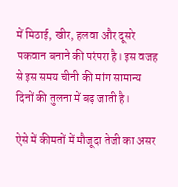में मिठाई, खीर, हलवा और दूसरे पकवान बनाने की परंपरा है। इस वजह से इस समय चीनी की मांग सामान्य दिनों की तुलना में बढ़ जाती है।

ऐसे में कीमतों में मौजूदा तेजी का असर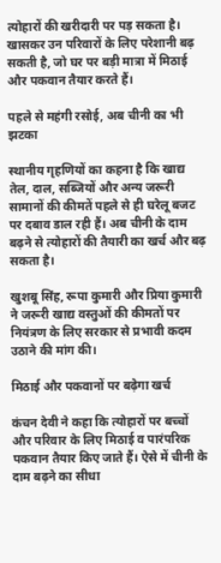त्योहारों की खरीदारी पर पड़ सकता है। खासकर उन परिवारों के लिए परेशानी बढ़ सकती है, जो घर पर बड़ी मात्रा में मिठाई और पकवान तैयार करते हैं।

पहले से महंगी रसोई, अब चीनी का भी झटका

स्थानीय गृहणियों का कहना है कि खाद्य तेल, दाल, सब्जियों और अन्य जरूरी सामानों की कीमतें पहले से ही घरेलू बजट पर दबाव डाल रही हैं। अब चीनी के दाम बढ़ने से त्योहारों की तैयारी का खर्च और बढ़ सकता है।

खुशबू सिंह, रूपा कुमारी और प्रिया कुमारी ने जरूरी खाद्य वस्तुओं की कीमतों पर नियंत्रण के लिए सरकार से प्रभावी कदम उठाने की मांग की।

मिठाई और पकवानों पर बढ़ेगा खर्च

कंचन देवी ने कहा कि त्योहारों पर बच्चों और परिवार के लिए मिठाई व पारंपरिक पकवान तैयार किए जाते हैं। ऐसे में चीनी के दाम बढ़ने का सीधा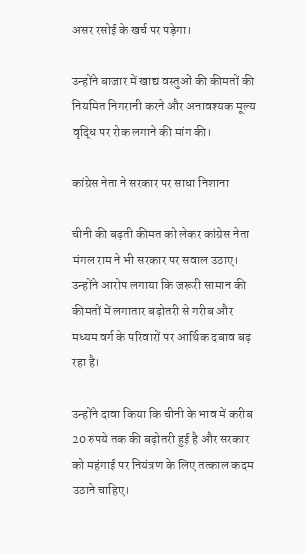असर रसोई के खर्च पर पड़ेगा।

उन्होंने बाजार में खाद्य वस्तुओं की कीमतों की नियमित निगरानी करने और अनावश्यक मूल्य वृद्धि पर रोक लगाने की मांग की।

कांग्रेस नेता ने सरकार पर साधा निशाना

चीनी की बढ़ती कीमत को लेकर कांग्रेस नेता मंगल राम ने भी सरकार पर सवाल उठाए। उन्होंने आरोप लगाया कि जरूरी सामान की कीमतों में लगातार बढ़ोतरी से गरीब और मध्यम वर्ग के परिवारों पर आर्थिक दबाव बढ़ रहा है।

उन्होंने दावा किया कि चीनी के भाव में करीब 20 रुपये तक की बढ़ोतरी हुई है और सरकार को महंगाई पर नियंत्रण के लिए तत्काल कदम उठाने चाहिए।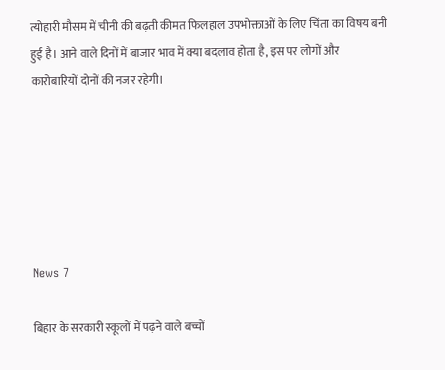त्योहारी मौसम में चीनी की बढ़ती कीमत फिलहाल उपभोक्ताओं के लिए चिंता का विषय बनी हुई है। आने वाले दिनों में बाजार भाव में क्या बदलाव होता है, इस पर लोगों और कारोबारियों दोनों की नजर रहेगी।






News 7

बिहार के सरकारी स्कूलों में पढ़ने वाले बच्चों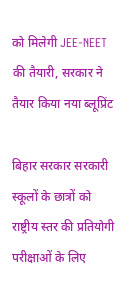को मिलेगी JEE-NEET की तैयारी, सरकार ने तैयार किया नया ब्लूप्रिंट

बिहार सरकार सरकारी स्कूलों के छात्रों को राष्ट्रीय स्तर की प्रतियोगी परीक्षाओं के लिए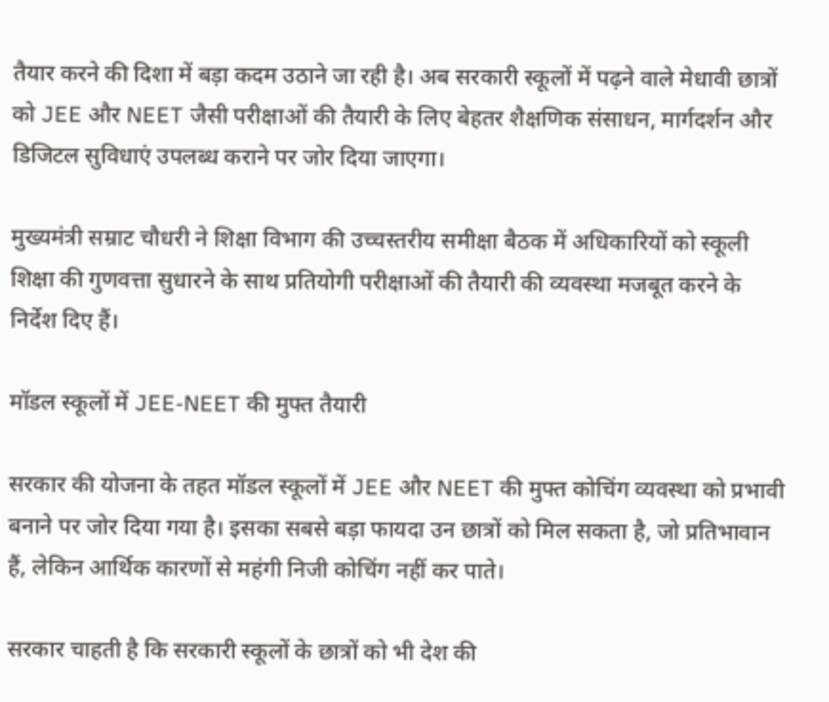तैयार करने की दिशा में बड़ा कदम उठाने जा रही है। अब सरकारी स्कूलों में पढ़ने वाले मेधावी छात्रों को JEE और NEET जैसी परीक्षाओं की तैयारी के लिए बेहतर शैक्षणिक संसाधन, मार्गदर्शन और डिजिटल सुविधाएं उपलब्ध कराने पर जोर दिया जाएगा।

मुख्यमंत्री सम्राट चौधरी ने शिक्षा विभाग की उच्चस्तरीय समीक्षा बैठक में अधिकारियों को स्कूली शिक्षा की गुणवत्ता सुधारने के साथ प्रतियोगी परीक्षाओं की तैयारी की व्यवस्था मजबूत करने के निर्देश दिए हैं।

मॉडल स्कूलों में JEE-NEET की मुफ्त तैयारी

सरकार की योजना के तहत मॉडल स्कूलों में JEE और NEET की मुफ्त कोचिंग व्यवस्था को प्रभावी बनाने पर जोर दिया गया है। इसका सबसे बड़ा फायदा उन छात्रों को मिल सकता है, जो प्रतिभावान हैं, लेकिन आर्थिक कारणों से महंगी निजी कोचिंग नहीं कर पाते।

सरकार चाहती है कि सरकारी स्कूलों के छात्रों को भी देश की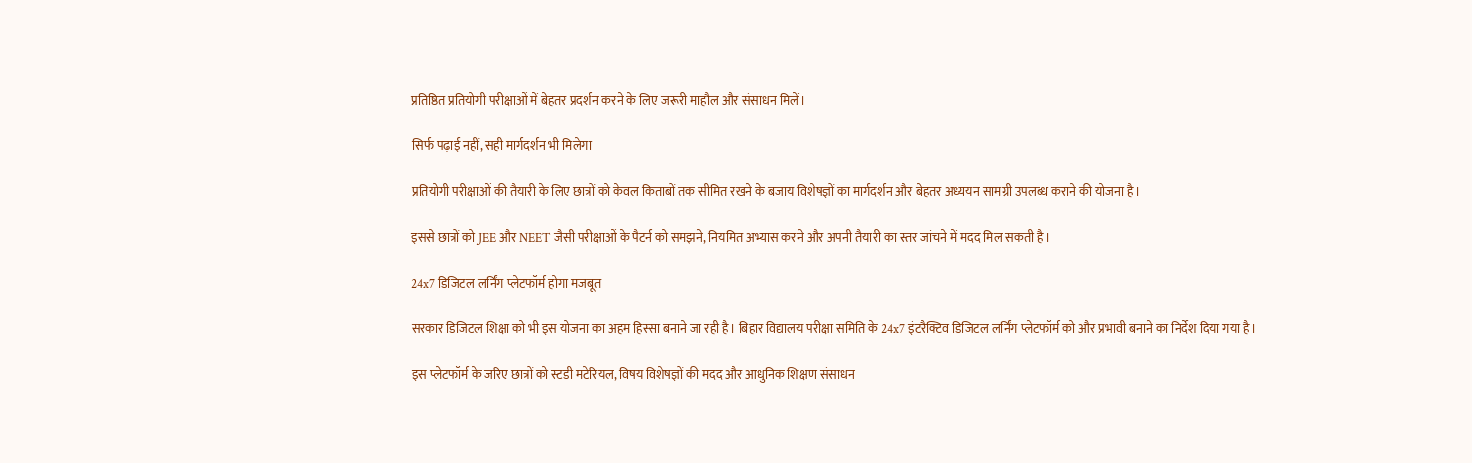प्रतिष्ठित प्रतियोगी परीक्षाओं में बेहतर प्रदर्शन करने के लिए जरूरी माहौल और संसाधन मिलें।

सिर्फ पढ़ाई नहीं, सही मार्गदर्शन भी मिलेगा

प्रतियोगी परीक्षाओं की तैयारी के लिए छात्रों को केवल किताबों तक सीमित रखने के बजाय विशेषज्ञों का मार्गदर्शन और बेहतर अध्ययन सामग्री उपलब्ध कराने की योजना है।

इससे छात्रों को JEE और NEET जैसी परीक्षाओं के पैटर्न को समझने, नियमित अभ्यास करने और अपनी तैयारी का स्तर जांचने में मदद मिल सकती है।

24x7 डिजिटल लर्निंग प्लेटफॉर्म होगा मजबूत

सरकार डिजिटल शिक्षा को भी इस योजना का अहम हिस्सा बनाने जा रही है। बिहार विद्यालय परीक्षा समिति के 24x7 इंटरैक्टिव डिजिटल लर्निंग प्लेटफॉर्म को और प्रभावी बनाने का निर्देश दिया गया है।

इस प्लेटफॉर्म के जरिए छात्रों को स्टडी मटेरियल, विषय विशेषज्ञों की मदद और आधुनिक शिक्षण संसाधन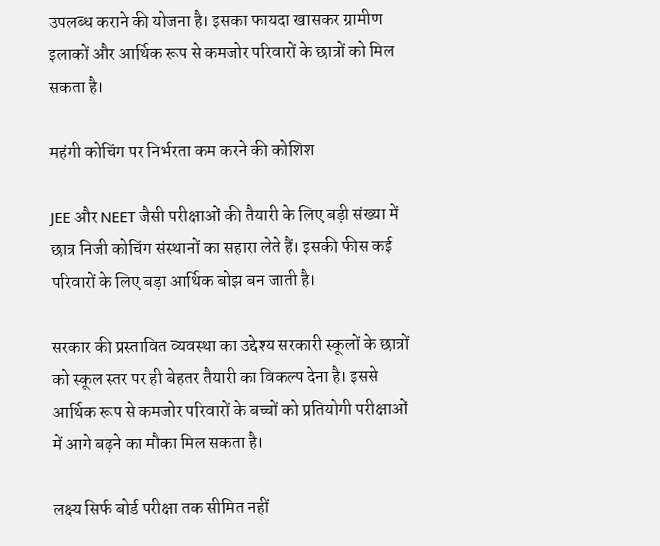उपलब्ध कराने की योजना है। इसका फायदा खासकर ग्रामीण इलाकों और आर्थिक रूप से कमजोर परिवारों के छात्रों को मिल सकता है।

महंगी कोचिंग पर निर्भरता कम करने की कोशिश

JEE और NEET जैसी परीक्षाओं की तैयारी के लिए बड़ी संख्या में छात्र निजी कोचिंग संस्थानों का सहारा लेते हैं। इसकी फीस कई परिवारों के लिए बड़ा आर्थिक बोझ बन जाती है।

सरकार की प्रस्तावित व्यवस्था का उद्देश्य सरकारी स्कूलों के छात्रों को स्कूल स्तर पर ही बेहतर तैयारी का विकल्प देना है। इससे आर्थिक रूप से कमजोर परिवारों के बच्चों को प्रतियोगी परीक्षाओं में आगे बढ़ने का मौका मिल सकता है।

लक्ष्य सिर्फ बोर्ड परीक्षा तक सीमित नहीं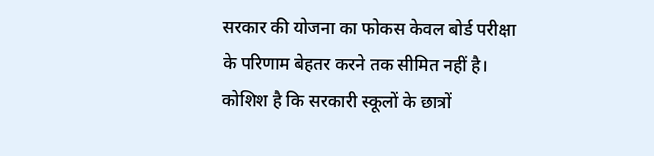सरकार की योजना का फोकस केवल बोर्ड परीक्षा के परिणाम बेहतर करने तक सीमित नहीं है। कोशिश है कि सरकारी स्कूलों के छात्रों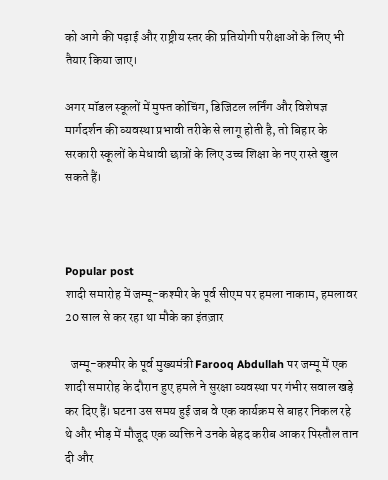को आगे की पढ़ाई और राष्ट्रीय स्तर की प्रतियोगी परीक्षाओं के लिए भी तैयार किया जाए।

अगर मॉडल स्कूलों में मुफ्त कोचिंग, डिजिटल लर्निंग और विशेषज्ञ मार्गदर्शन की व्यवस्था प्रभावी तरीके से लागू होती है, तो बिहार के सरकारी स्कूलों के मेधावी छात्रों के लिए उच्च शिक्षा के नए रास्ते खुल सकते हैं।



Popular post
शादी समारोह में जम्मू-कश्मीर के पूर्व सीएम पर हमला नाकाम, हमलावर 20 साल से कर रहा था मौके का इंतज़ार

  जम्मू-कश्मीर के पूर्व मुख्यमंत्री Farooq Abdullah पर जम्मू में एक शादी समारोह के दौरान हुए हमले ने सुरक्षा व्यवस्था पर गंभीर सवाल खड़े कर दिए हैं। घटना उस समय हुई जब वे एक कार्यक्रम से बाहर निकल रहे थे और भीड़ में मौजूद एक व्यक्ति ने उनके बेहद करीब आकर पिस्तौल तान दी और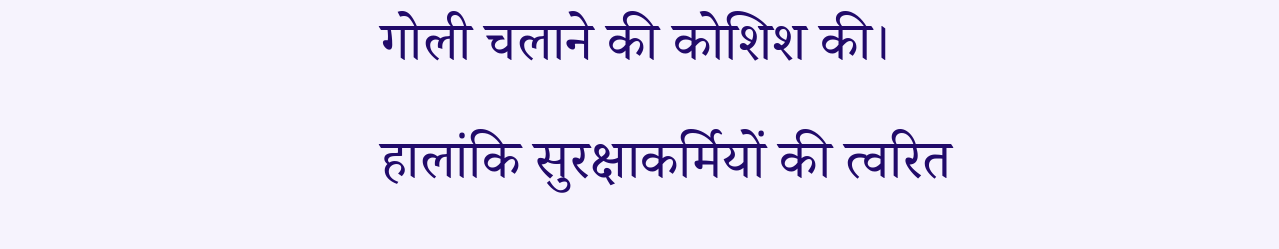गोली चलाने की कोशिश की। हालांकि सुरक्षाकर्मियों की त्वरित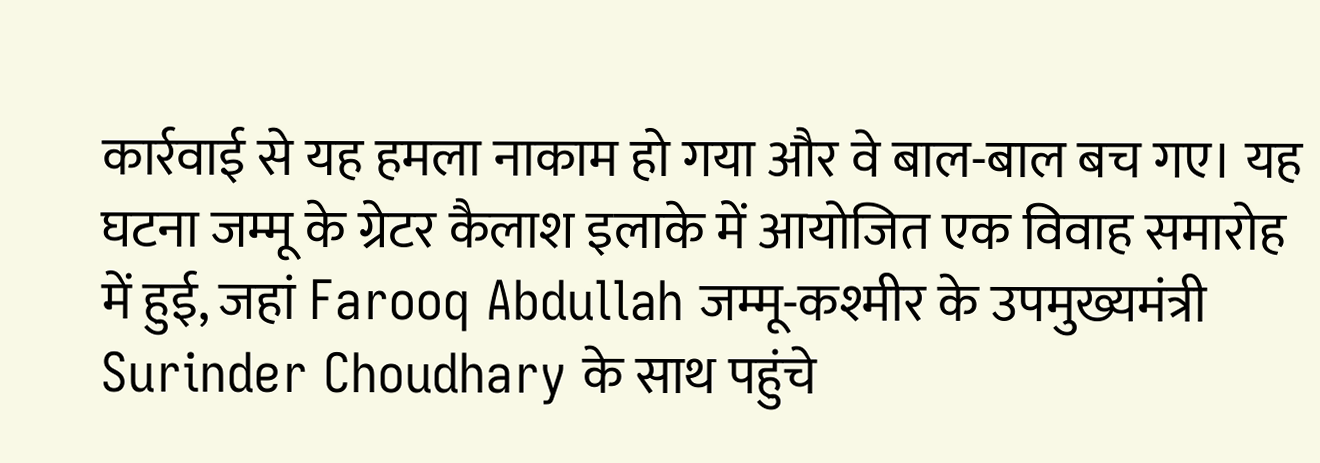कार्रवाई से यह हमला नाकाम हो गया और वे बाल-बाल बच गए। यह घटना जम्मू के ग्रेटर कैलाश इलाके में आयोजित एक विवाह समारोह में हुई, जहां Farooq Abdullah जम्मू-कश्मीर के उपमुख्यमंत्री Surinder Choudhary के साथ पहुंचे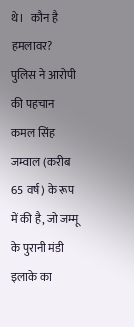थे।   कौन है हमलावर? पुलिस ने आरोपी की पहचान कमल सिंह जम्वाल (करीब 65 वर्ष) के रूप में की है, जो जम्मू के पुरानी मंडी इलाके का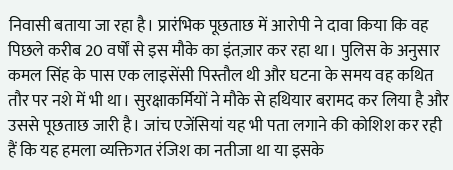निवासी बताया जा रहा है। प्रारंभिक पूछताछ में आरोपी ने दावा किया कि वह पिछले करीब 20 वर्षों से इस मौके का इंतज़ार कर रहा था। पुलिस के अनुसार कमल सिंह के पास एक लाइसेंसी पिस्तौल थी और घटना के समय वह कथित तौर पर नशे में भी था। सुरक्षाकर्मियों ने मौके से हथियार बरामद कर लिया है और उससे पूछताछ जारी है। जांच एजेंसियां यह भी पता लगाने की कोशिश कर रही हैं कि यह हमला व्यक्तिगत रंजिश का नतीजा था या इसके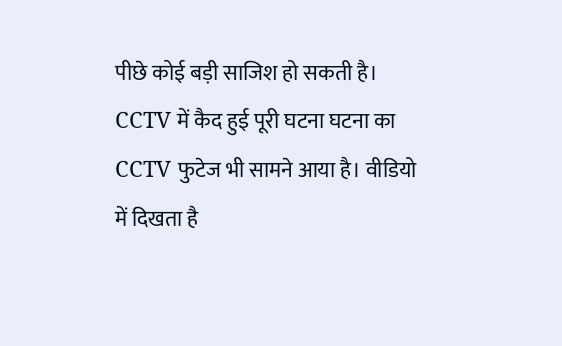पीछे कोई बड़ी साजिश हो सकती है।   CCTV में कैद हुई पूरी घटना घटना का CCTV फुटेज भी सामने आया है। वीडियो में दिखता है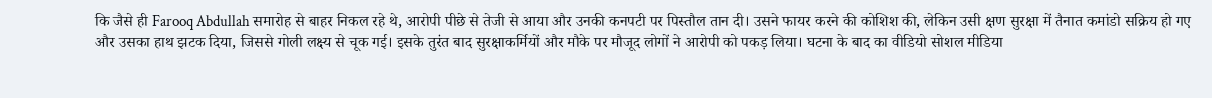कि जैसे ही Farooq Abdullah समारोह से बाहर निकल रहे थे, आरोपी पीछे से तेजी से आया और उनकी कनपटी पर पिस्तौल तान दी। उसने फायर करने की कोशिश की, लेकिन उसी क्षण सुरक्षा में तैनात कमांडो सक्रिय हो गए और उसका हाथ झटक दिया, जिससे गोली लक्ष्य से चूक गई। इसके तुरंत बाद सुरक्षाकर्मियों और मौके पर मौजूद लोगों ने आरोपी को पकड़ लिया। घटना के बाद का वीडियो सोशल मीडिया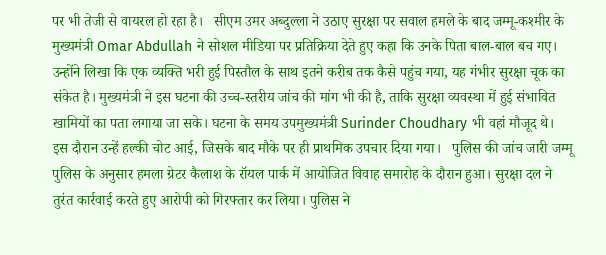पर भी तेजी से वायरल हो रहा है।   सीएम उमर अब्दुल्ला ने उठाए सुरक्षा पर सवाल हमले के बाद जम्मू-कश्मीर के मुख्यमंत्री Omar Abdullah ने सोशल मीडिया पर प्रतिक्रिया देते हुए कहा कि उनके पिता बाल-बाल बच गए। उन्होंने लिखा कि एक व्यक्ति भरी हुई पिस्तौल के साथ इतने करीब तक कैसे पहुंच गया, यह गंभीर सुरक्षा चूक का संकेत है। मुख्यमंत्री ने इस घटना की उच्च-स्तरीय जांच की मांग भी की है, ताकि सुरक्षा व्यवस्था में हुई संभावित खामियों का पता लगाया जा सके। घटना के समय उपमुख्यमंत्री Surinder Choudhary भी वहां मौजूद थे। इस दौरान उन्हें हल्की चोट आई, जिसके बाद मौके पर ही प्राथमिक उपचार दिया गया।   पुलिस की जांच जारी जम्मू पुलिस के अनुसार हमला ग्रेटर कैलाश के रॉयल पार्क में आयोजित विवाह समारोह के दौरान हुआ। सुरक्षा दल ने तुरंत कार्रवाई करते हुए आरोपी को गिरफ्तार कर लिया। पुलिस ने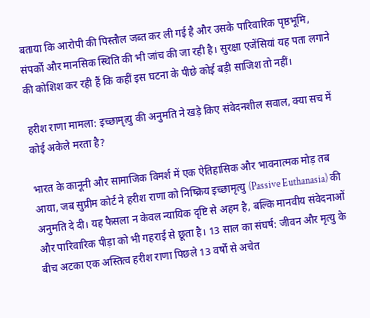बताया कि आरोपी की पिस्तौल जब्त कर ली गई है और उसके पारिवारिक पृष्ठभूमि, संपर्कों और मानसिक स्थिति की भी जांच की जा रही है। सुरक्षा एजेंसियां यह पता लगाने की कोशिश कर रही हैं कि कहीं इस घटना के पीछे कोई बड़ी साजिश तो नहीं।

हरीश राणा मामला: इच्छामृत्यु की अनुमति ने खड़े किए संवेदनशील सवाल, क्या सच में कोई अकेले मरता है?

भारत के कानूनी और सामाजिक विमर्श में एक ऐतिहासिक और भावनात्मक मोड़ तब आया, जब सुप्रीम कोर्ट ने हरीश राणा को निष्क्रिय इच्छामृत्यु (Passive Euthanasia) की अनुमति दे दी। यह फैसला न केवल न्यायिक दृष्टि से अहम है, बल्कि मानवीय संवेदनाओं और पारिवारिक पीड़ा को भी गहराई से छूता है। 13 साल का संघर्ष: जीवन और मृत्यु के बीच अटका एक अस्तित्व हरीश राणा पिछले 13 वर्षों से अचेत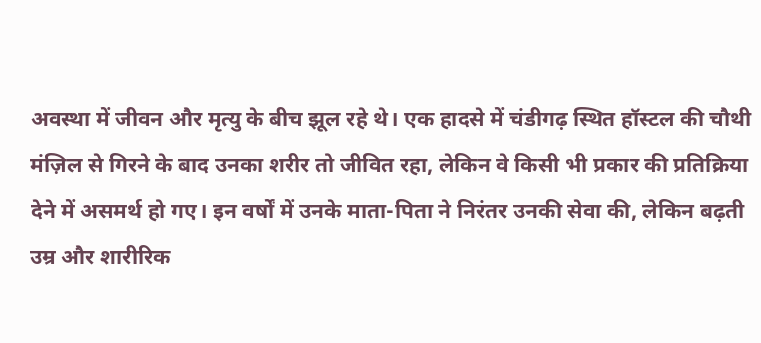अवस्था में जीवन और मृत्यु के बीच झूल रहे थे। एक हादसे में चंडीगढ़ स्थित हॉस्टल की चौथी मंज़िल से गिरने के बाद उनका शरीर तो जीवित रहा, लेकिन वे किसी भी प्रकार की प्रतिक्रिया देने में असमर्थ हो गए। इन वर्षों में उनके माता-पिता ने निरंतर उनकी सेवा की, लेकिन बढ़ती उम्र और शारीरिक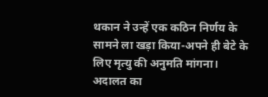थकान ने उन्हें एक कठिन निर्णय के सामने ला खड़ा किया-अपने ही बेटे के लिए मृत्यु की अनुमति मांगना। अदालत का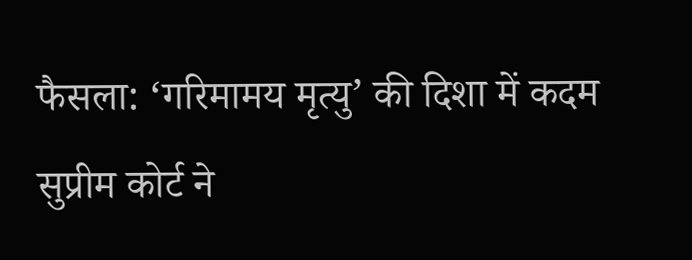फैसला: ‘गरिमामय मृत्यु’ की दिशा में कदम सुप्रीम कोर्ट ने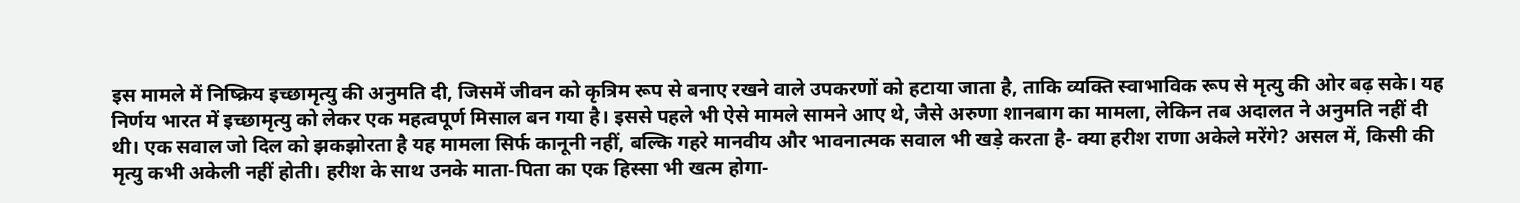इस मामले में निष्क्रिय इच्छामृत्यु की अनुमति दी, जिसमें जीवन को कृत्रिम रूप से बनाए रखने वाले उपकरणों को हटाया जाता है, ताकि व्यक्ति स्वाभाविक रूप से मृत्यु की ओर बढ़ सके। यह निर्णय भारत में इच्छामृत्यु को लेकर एक महत्वपूर्ण मिसाल बन गया है। इससे पहले भी ऐसे मामले सामने आए थे, जैसे अरुणा शानबाग का मामला, लेकिन तब अदालत ने अनुमति नहीं दी थी। एक सवाल जो दिल को झकझोरता है यह मामला सिर्फ कानूनी नहीं, बल्कि गहरे मानवीय और भावनात्मक सवाल भी खड़े करता है- क्या हरीश राणा अकेले मरेंगे? असल में, किसी की मृत्यु कभी अकेली नहीं होती। हरीश के साथ उनके माता-पिता का एक हिस्सा भी खत्म होगा-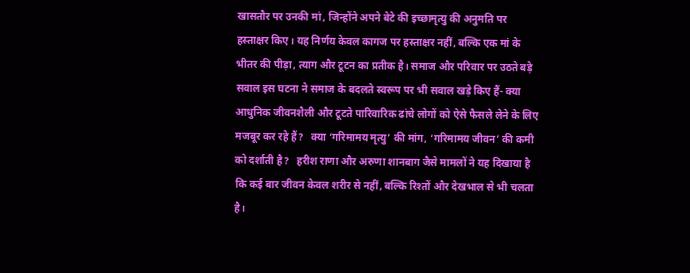खासतौर पर उनकी मां, जिन्होंने अपने बेटे की इच्छामृत्यु की अनुमति पर हस्ताक्षर किए। यह निर्णय केवल कागज पर हस्ताक्षर नहीं, बल्कि एक मां के भीतर की पीड़ा, त्याग और टूटन का प्रतीक है। समाज और परिवार पर उठते बड़े सवाल इस घटना ने समाज के बदलते स्वरूप पर भी सवाल खड़े किए हैं- क्या आधुनिक जीवनशैली और टूटते पारिवारिक ढांचे लोगों को ऐसे फैसले लेने के लिए मजबूर कर रहे हैं?   क्या ‘गरिमामय मृत्यु’ की मांग, ‘गरिमामय जीवन’ की कमी को दर्शाती है?   हरीश राणा और अरुणा शानबाग जैसे मामलों ने यह दिखाया है कि कई बार जीवन केवल शरीर से नहीं, बल्कि रिश्तों और देखभाल से भी चलता है।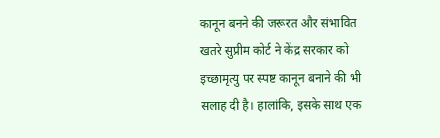कानून बनने की जरूरत और संभावित खतरे सुप्रीम कोर्ट ने केंद्र सरकार को इच्छामृत्यु पर स्पष्ट कानून बनाने की भी सलाह दी है। हालांकि, इसके साथ एक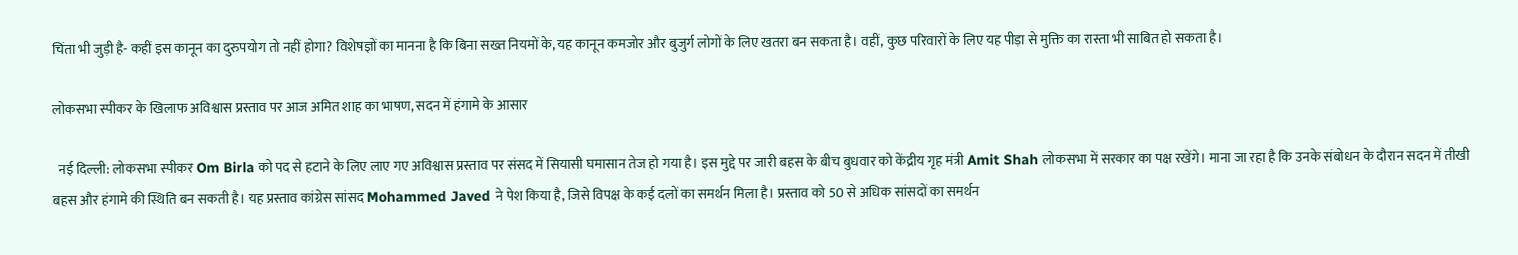चिंता भी जुड़ी है- कहीं इस कानून का दुरुपयोग तो नहीं होगा? विशेषज्ञों का मानना है कि बिना सख्त नियमों के, यह कानून कमजोर और बुजुर्ग लोगों के लिए खतरा बन सकता है। वहीं, कुछ परिवारों के लिए यह पीड़ा से मुक्ति का रास्ता भी साबित हो सकता है।

लोकसभा स्पीकर के खिलाफ अविश्वास प्रस्ताव पर आज अमित शाह का भाषण, सदन में हंगामे के आसार

  नई दिल्ली: लोकसभा स्पीकर Om Birla को पद से हटाने के लिए लाए गए अविश्वास प्रस्ताव पर संसद में सियासी घमासान तेज हो गया है। इस मुद्दे पर जारी बहस के बीच बुधवार को केंद्रीय गृह मंत्री Amit Shah लोकसभा में सरकार का पक्ष रखेंगे। माना जा रहा है कि उनके संबोधन के दौरान सदन में तीखी बहस और हंगामे की स्थिति बन सकती है। यह प्रस्ताव कांग्रेस सांसद Mohammed Javed ने पेश किया है, जिसे विपक्ष के कई दलों का समर्थन मिला है। प्रस्ताव को 50 से अधिक सांसदों का समर्थन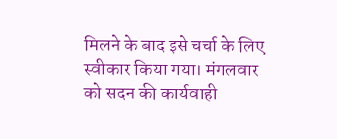मिलने के बाद इसे चर्चा के लिए स्वीकार किया गया। मंगलवार को सदन की कार्यवाही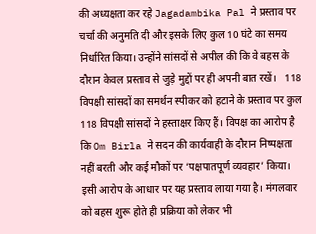की अध्यक्षता कर रहे Jagadambika Pal ने प्रस्ताव पर चर्चा की अनुमति दी और इसके लिए कुल 10 घंटे का समय निर्धारित किया। उन्होंने सांसदों से अपील की कि वे बहस के दौरान केवल प्रस्ताव से जुड़े मुद्दों पर ही अपनी बात रखें।   118 विपक्षी सांसदों का समर्थन स्पीकर को हटाने के प्रस्ताव पर कुल 118 विपक्षी सांसदों ने हस्ताक्षर किए हैं। विपक्ष का आरोप है कि Om Birla ने सदन की कार्यवाही के दौरान निष्पक्षता नहीं बरती और कई मौकों पर ‘पक्षपातपूर्ण व्यवहार’ किया। इसी आरोप के आधार पर यह प्रस्ताव लाया गया है। मंगलवार को बहस शुरू होते ही प्रक्रिया को लेकर भी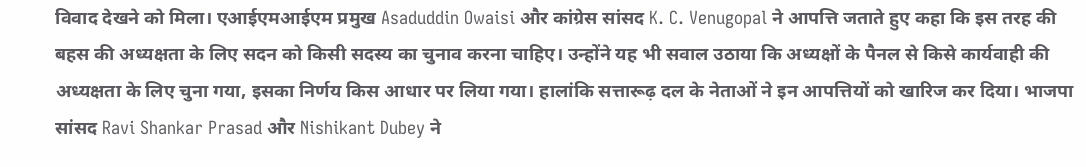विवाद देखने को मिला। एआईएमआईएम प्रमुख Asaduddin Owaisi और कांग्रेस सांसद K. C. Venugopal ने आपत्ति जताते हुए कहा कि इस तरह की बहस की अध्यक्षता के लिए सदन को किसी सदस्य का चुनाव करना चाहिए। उन्होंने यह भी सवाल उठाया कि अध्यक्षों के पैनल से किसे कार्यवाही की अध्यक्षता के लिए चुना गया, इसका निर्णय किस आधार पर लिया गया। हालांकि सत्तारूढ़ दल के नेताओं ने इन आपत्तियों को खारिज कर दिया। भाजपा सांसद Ravi Shankar Prasad और Nishikant Dubey ने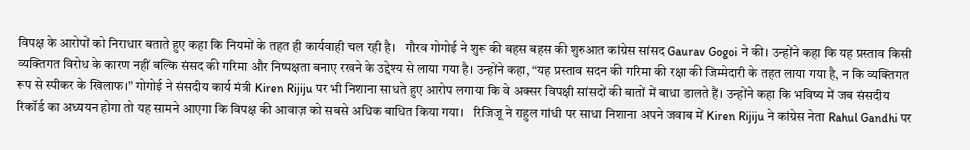विपक्ष के आरोपों को निराधार बताते हुए कहा कि नियमों के तहत ही कार्यवाही चल रही है।   गौरव गोगोई ने शुरू की बहस बहस की शुरुआत कांग्रेस सांसद Gaurav Gogoi ने की। उन्होंने कहा कि यह प्रस्ताव किसी व्यक्तिगत विरोध के कारण नहीं बल्कि संसद की गरिमा और निष्पक्षता बनाए रखने के उद्देश्य से लाया गया है। उन्होंने कहा, “यह प्रस्ताव सदन की गरिमा की रक्षा की जिम्मेदारी के तहत लाया गया है, न कि व्यक्तिगत रूप से स्पीकर के खिलाफ।” गोगोई ने संसदीय कार्य मंत्री Kiren Rijiju पर भी निशाना साधते हुए आरोप लगाया कि वे अक्सर विपक्षी सांसदों की बातों में बाधा डालते हैं। उन्होंने कहा कि भविष्य में जब संसदीय रिकॉर्ड का अध्ययन होगा तो यह सामने आएगा कि विपक्ष की आवाज़ को सबसे अधिक बाधित किया गया।   रिजिजू ने राहुल गांधी पर साधा निशाना अपने जवाब में Kiren Rijiju ने कांग्रेस नेता Rahul Gandhi पर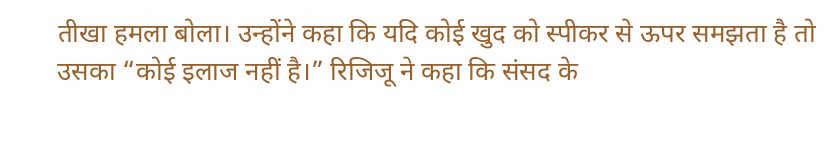तीखा हमला बोला। उन्होंने कहा कि यदि कोई खुद को स्पीकर से ऊपर समझता है तो उसका “कोई इलाज नहीं है।” रिजिजू ने कहा कि संसद के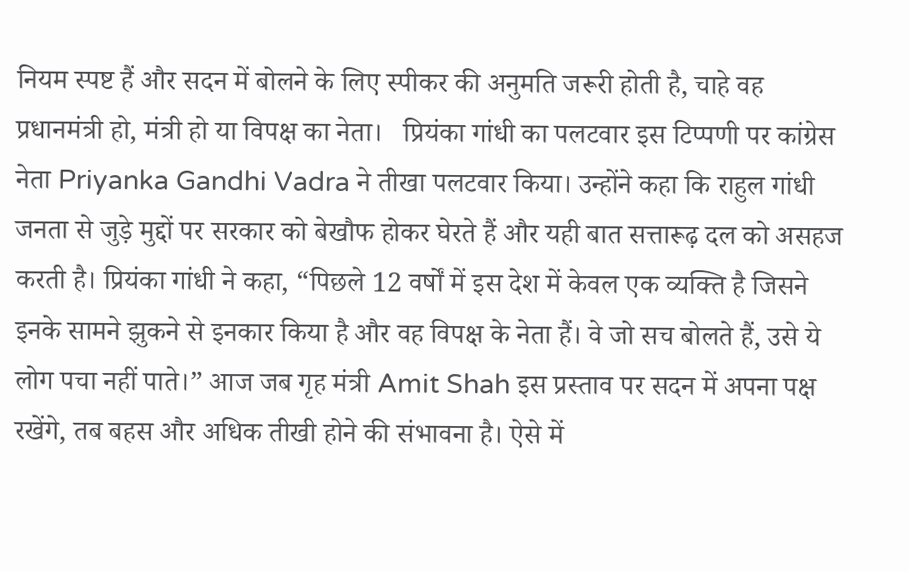नियम स्पष्ट हैं और सदन में बोलने के लिए स्पीकर की अनुमति जरूरी होती है, चाहे वह प्रधानमंत्री हो, मंत्री हो या विपक्ष का नेता।   प्रियंका गांधी का पलटवार इस टिप्पणी पर कांग्रेस नेता Priyanka Gandhi Vadra ने तीखा पलटवार किया। उन्होंने कहा कि राहुल गांधी जनता से जुड़े मुद्दों पर सरकार को बेखौफ होकर घेरते हैं और यही बात सत्तारूढ़ दल को असहज करती है। प्रियंका गांधी ने कहा, “पिछले 12 वर्षों में इस देश में केवल एक व्यक्ति है जिसने इनके सामने झुकने से इनकार किया है और वह विपक्ष के नेता हैं। वे जो सच बोलते हैं, उसे ये लोग पचा नहीं पाते।” आज जब गृह मंत्री Amit Shah इस प्रस्ताव पर सदन में अपना पक्ष रखेंगे, तब बहस और अधिक तीखी होने की संभावना है। ऐसे में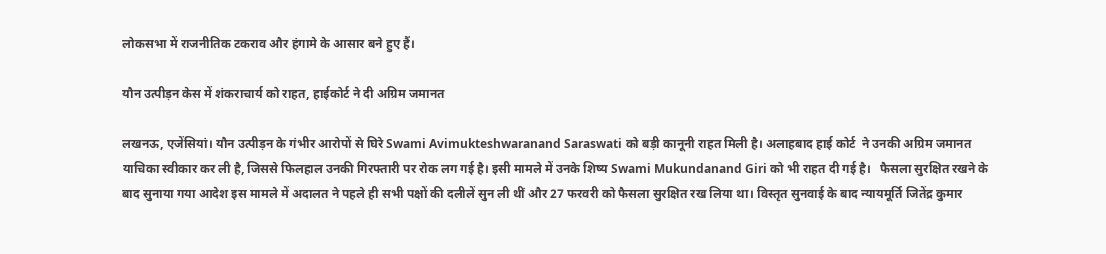लोकसभा में राजनीतिक टकराव और हंगामे के आसार बने हुए हैं।

यौन उत्पीड़न केस में शंकराचार्य को राहत, हाईकोर्ट ने दी अग्रिम जमानत

लखनऊ, एजेंसियां। यौन उत्पीड़न के गंभीर आरोपों से घिरे Swami Avimukteshwaranand Saraswati को बड़ी कानूनी राहत मिली है। अलाहबाद हाई कोर्ट  ने उनकी अग्रिम जमानत याचिका स्वीकार कर ली है, जिससे फिलहाल उनकी गिरफ्तारी पर रोक लग गई है। इसी मामले में उनके शिष्य Swami Mukundanand Giri को भी राहत दी गई है।   फैसला सुरक्षित रखने के बाद सुनाया गया आदेश इस मामले में अदालत ने पहले ही सभी पक्षों की दलीलें सुन ली थीं और 27 फरवरी को फैसला सुरक्षित रख लिया था। विस्तृत सुनवाई के बाद न्यायमूर्ति जितेंद्र कुमार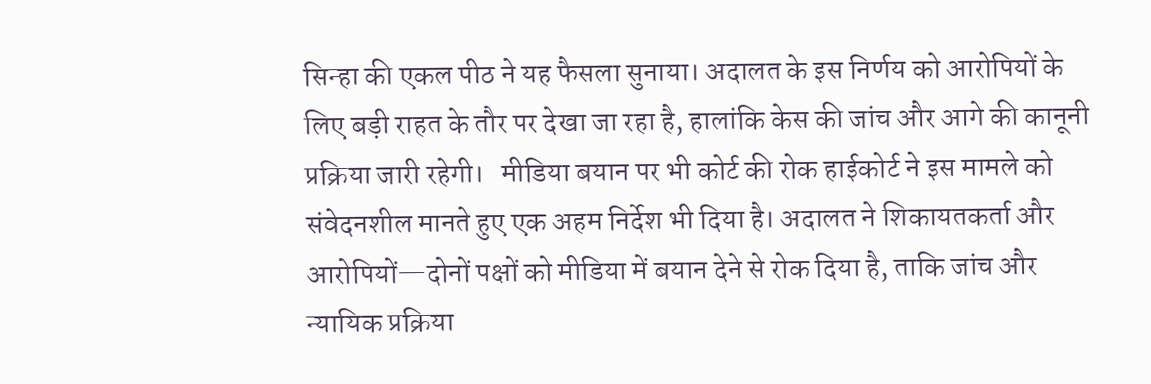सिन्हा की एकल पीठ ने यह फैसला सुनाया। अदालत के इस निर्णय को आरोपियों के लिए बड़ी राहत के तौर पर देखा जा रहा है, हालांकि केस की जांच और आगे की कानूनी प्रक्रिया जारी रहेगी।   मीडिया बयान पर भी कोर्ट की रोक हाईकोर्ट ने इस मामले को संवेदनशील मानते हुए एक अहम निर्देश भी दिया है। अदालत ने शिकायतकर्ता और आरोपियों—दोनों पक्षों को मीडिया में बयान देने से रोक दिया है, ताकि जांच और न्यायिक प्रक्रिया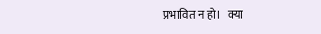प्रभावित न हो।   क्या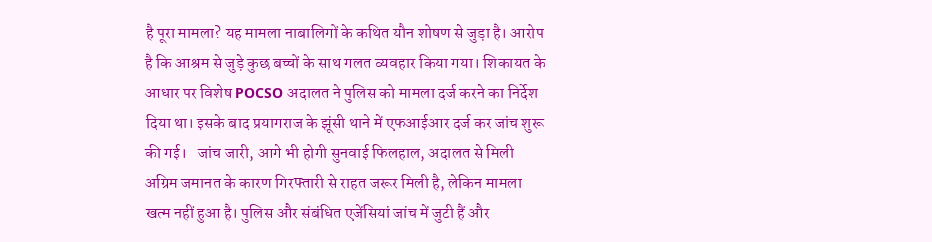है पूरा मामला? यह मामला नाबालिगों के कथित यौन शोषण से जुड़ा है। आरोप है कि आश्रम से जुड़े कुछ बच्चों के साथ गलत व्यवहार किया गया। शिकायत के आधार पर विशेष POCSO अदालत ने पुलिस को मामला दर्ज करने का निर्देश दिया था। इसके बाद प्रयागराज के झूंसी थाने में एफआईआर दर्ज कर जांच शुरू की गई।   जांच जारी, आगे भी होगी सुनवाई फिलहाल, अदालत से मिली अग्रिम जमानत के कारण गिरफ्तारी से राहत जरूर मिली है, लेकिन मामला खत्म नहीं हुआ है। पुलिस और संबंधित एजेंसियां जांच में जुटी हैं और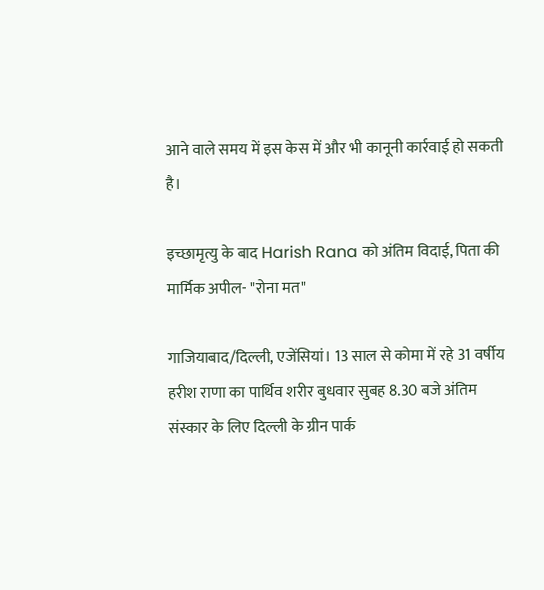आने वाले समय में इस केस में और भी कानूनी कार्रवाई हो सकती है।

इच्छामृत्यु के बाद Harish Rana को अंतिम विदाई, पिता की मार्मिक अपील- "रोना मत"

गाजियाबाद/दिल्ली, एजेंसियां। 13 साल से कोमा में रहे 31 वर्षीय हरीश राणा का पार्थिव शरीर बुधवार सुबह 8.30 बजे अंतिम संस्कार के लिए दिल्ली के ग्रीन पार्क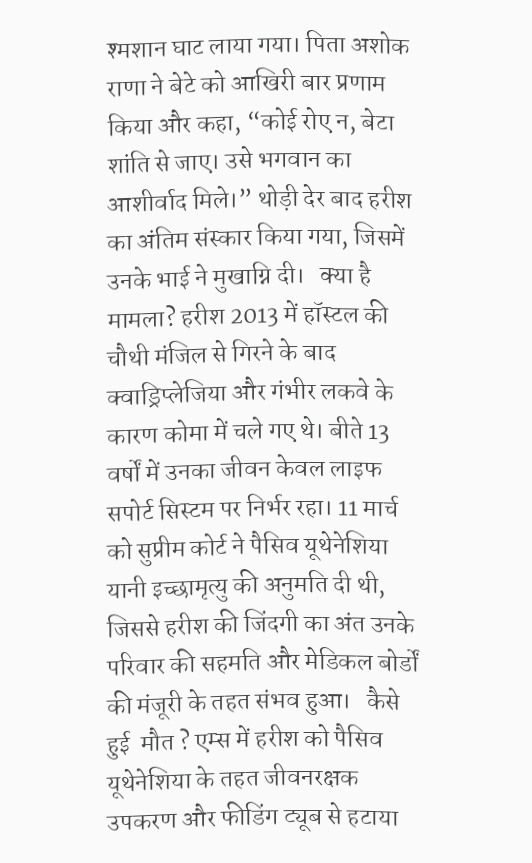श्मशान घाट लाया गया। पिता अशोक राणा ने बेटे को आखिरी बार प्रणाम किया और कहा, “कोई रोए न, बेटा शांति से जाए। उसे भगवान का आशीर्वाद मिले।” थोड़ी देर बाद हरीश का अंतिम संस्कार किया गया, जिसमें उनके भाई ने मुखाग्नि दी।   क्या है मामला? हरीश 2013 में हॉस्टल की चौथी मंजिल से गिरने के बाद क्वाड्रिप्लेजिया और गंभीर लकवे के कारण कोमा में चले गए थे। बीते 13 वर्षों में उनका जीवन केवल लाइफ सपोर्ट सिस्टम पर निर्भर रहा। 11 मार्च को सुप्रीम कोर्ट ने पैसिव यूथेनेशिया यानी इच्छामृत्यु की अनुमति दी थी, जिससे हरीश की जिंदगी का अंत उनके परिवार की सहमति और मेडिकल बोर्डों की मंजूरी के तहत संभव हुआ।   कैसे हुई  मौत ? एम्स में हरीश को पैसिव यूथेनेशिया के तहत जीवनरक्षक उपकरण और फीडिंग ट्यूब से हटाया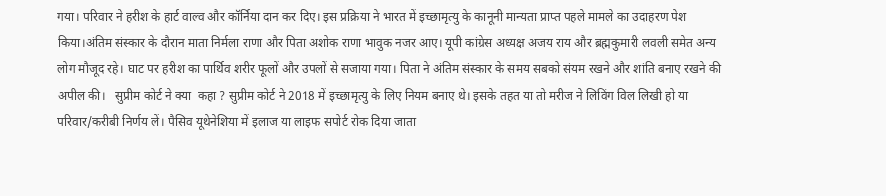गया। परिवार ने हरीश के हार्ट वाल्व और कॉर्निया दान कर दिए। इस प्रक्रिया ने भारत में इच्छामृत्यु के कानूनी मान्यता प्राप्त पहले मामले का उदाहरण पेश किया।अंतिम संस्कार के दौरान माता निर्मला राणा और पिता अशोक राणा भावुक नजर आए। यूपी कांग्रेस अध्यक्ष अजय राय और ब्रह्मकुमारी लवली समेत अन्य लोग मौजूद रहे। घाट पर हरीश का पार्थिव शरीर फूलों और उपलों से सजाया गया। पिता ने अंतिम संस्कार के समय सबको संयम रखने और शांति बनाए रखने की अपील की।   सुप्रीम कोर्ट ने क्या  कहा ? सुप्रीम कोर्ट ने 2018 में इच्छामृत्यु के लिए नियम बनाए थे। इसके तहत या तो मरीज ने लिविंग विल लिखी हो या परिवार/करीबी निर्णय लें। पैसिव यूथेनेशिया में इलाज या लाइफ सपोर्ट रोक दिया जाता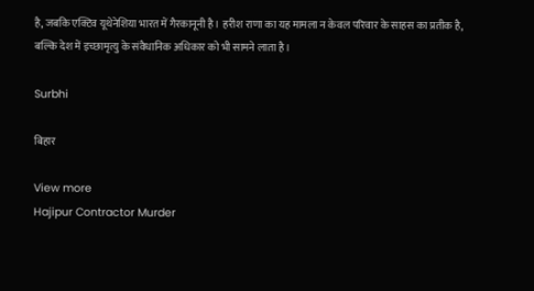है, जबकि एक्टिव यूथेनेशिया भारत में गैरकानूनी है। हरीश राणा का यह मामला न केवल परिवार के साहस का प्रतीक है, बल्कि देश में इच्छामृत्यु के संवैधानिक अधिकार को भी सामने लाता है।

Surbhi

बिहार

View more
Hajipur Contractor Murder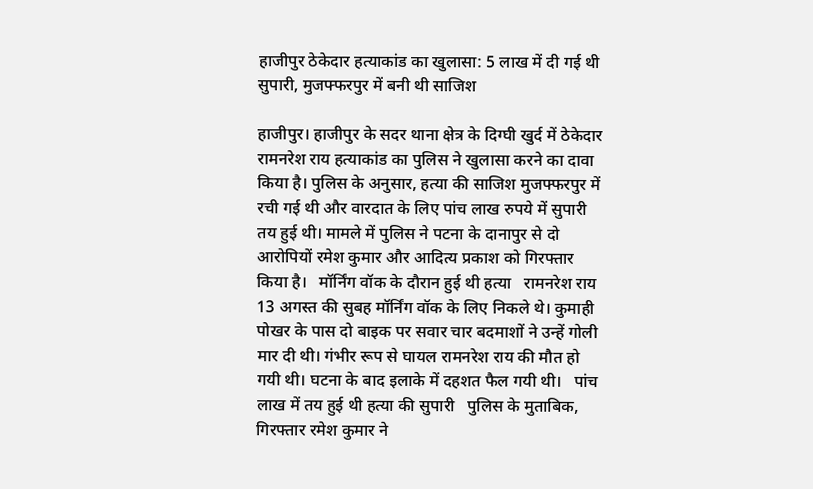हाजीपुर ठेकेदार हत्याकांड का खुलासा: 5 लाख में दी गई थी सुपारी, मुजफ्फरपुर में बनी थी साजिश

हाजीपुर। हाजीपुर के सदर थाना क्षेत्र के दिग्घी खुर्द में ठेकेदार रामनरेश राय हत्याकांड का पुलिस ने खुलासा करने का दावा किया है। पुलिस के अनुसार, हत्या की साजिश मुजफ्फरपुर में रची गई थी और वारदात के लिए पांच लाख रुपये में सुपारी तय हुई थी। मामले में पुलिस ने पटना के दानापुर से दो आरोपियों रमेश कुमार और आदित्य प्रकाश को गिरफ्तार किया है।   मॉर्निंग वॉक के दौरान हुई थी हत्या   रामनरेश राय 13 अगस्त की सुबह मॉर्निंग वॉक के लिए निकले थे। कुमाही पोखर के पास दो बाइक पर सवार चार बदमाशों ने उन्हें गोली मार दी थी। गंभीर रूप से घायल रामनरेश राय की मौत हो गयी थी। घटना के बाद इलाके में दहशत फैल गयी थी।   पांच लाख में तय हुई थी हत्या की सुपारी   पुलिस के मुताबिक, गिरफ्तार रमेश कुमार ने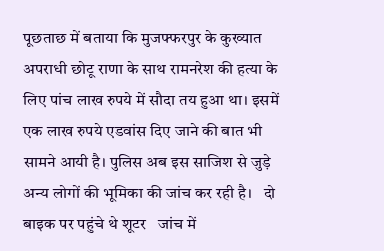पूछताछ में बताया कि मुजफ्फरपुर के कुख्यात अपराधी छोटू राणा के साथ रामनरेश की हत्या के लिए पांच लाख रुपये में सौदा तय हुआ था। इसमें एक लाख रुपये एडवांस दिए जाने की बात भी सामने आयी है। पुलिस अब इस साजिश से जुड़े अन्य लोगों की भूमिका की जांच कर रही है।   दो बाइक पर पहुंचे थे शूटर   जांच में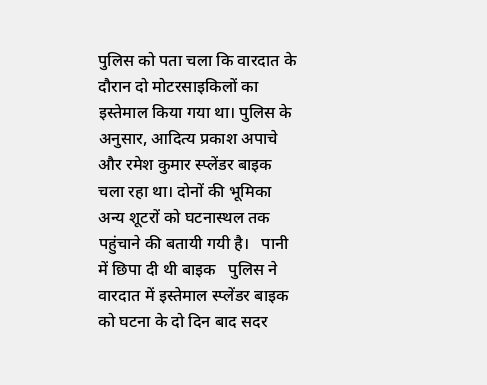पुलिस को पता चला कि वारदात के दौरान दो मोटरसाइकिलों का इस्तेमाल किया गया था। पुलिस के अनुसार, आदित्य प्रकाश अपाचे और रमेश कुमार स्प्लेंडर बाइक चला रहा था। दोनों की भूमिका अन्य शूटरों को घटनास्थल तक पहुंचाने की बतायी गयी है।   पानी में छिपा दी थी बाइक   पुलिस ने वारदात में इस्तेमाल स्प्लेंडर बाइक को घटना के दो दिन बाद सदर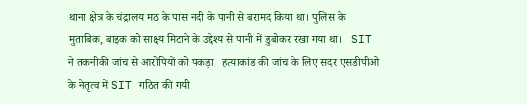थाना क्षेत्र के चंद्रालय मठ के पास नदी के पानी से बरामद किया था। पुलिस के मुताबिक, बाइक को साक्ष्य मिटाने के उद्देश्य से पानी में डुबोकर रखा गया था।   SIT ने तकनीकी जांच से आरोपियों को पकड़ा   हत्याकांड की जांच के लिए सदर एसडीपीओ के नेतृत्व में SIT गठित की गयी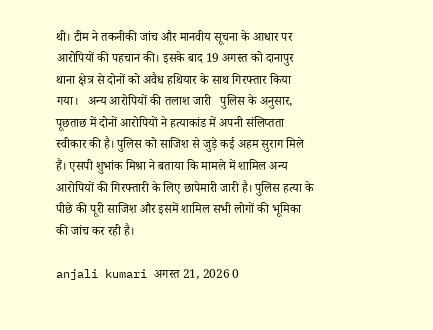थी। टीम ने तकनीकी जांच और मानवीय सूचना के आधार पर आरोपियों की पहचान की। इसके बाद 19 अगस्त को दानापुर थाना क्षेत्र से दोनों को अवैध हथियार के साथ गिरफ्तार किया गया।   अन्य आरोपियों की तलाश जारी   पुलिस के अनुसार, पूछताछ में दोनों आरोपियों ने हत्याकांड में अपनी संलिप्तता स्वीकार की है। पुलिस को साजिश से जुड़े कई अहम सुराग मिले हैं। एसपी शुभांक मिश्रा ने बताया कि मामले में शामिल अन्य आरोपियों की गिरफ्तारी के लिए छापेमारी जारी है। पुलिस हत्या के पीछे की पूरी साजिश और इसमें शामिल सभी लोगों की भूमिका की जांच कर रही है।

anjali kumari अगस्त 21, 2026 0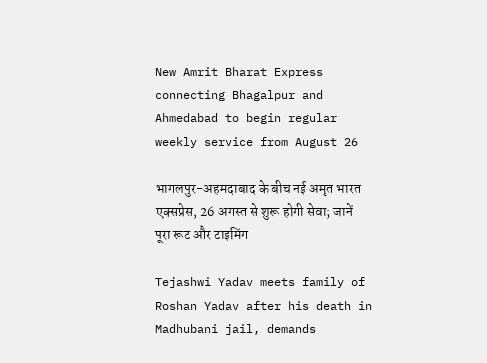New Amrit Bharat Express connecting Bhagalpur and Ahmedabad to begin regular weekly service from August 26

भागलपुर-अहमदाबाद के बीच नई अमृत भारत एक्सप्रेस, 26 अगस्त से शुरू होगी सेवा; जानें पूरा रूट और टाइमिंग

Tejashwi Yadav meets family of Roshan Yadav after his death in Madhubani jail, demands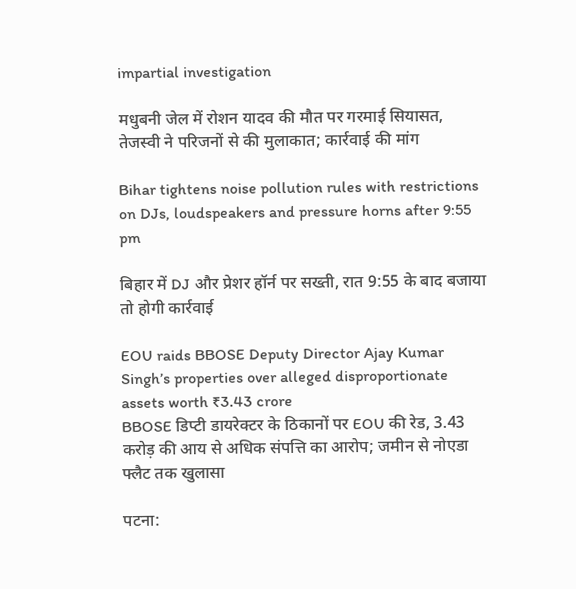impartial investigation

मधुबनी जेल में रोशन यादव की मौत पर गरमाई सियासत, तेजस्वी ने परिजनों से की मुलाकात; कार्रवाई की मांग

Bihar tightens noise pollution rules with restrictions on DJs, loudspeakers and pressure horns after 9:55 pm

बिहार में DJ और प्रेशर हॉर्न पर सख्ती, रात 9:55 के बाद बजाया तो होगी कार्रवाई

EOU raids BBOSE Deputy Director Ajay Kumar Singh’s properties over alleged disproportionate assets worth ₹3.43 crore
BBOSE डिप्टी डायरेक्टर के ठिकानों पर EOU की रेड, 3.43 करोड़ की आय से अधिक संपत्ति का आरोप; जमीन से नोएडा फ्लैट तक खुलासा

पटना: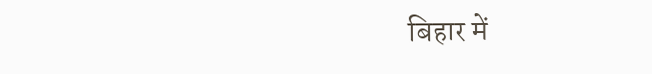बिहार में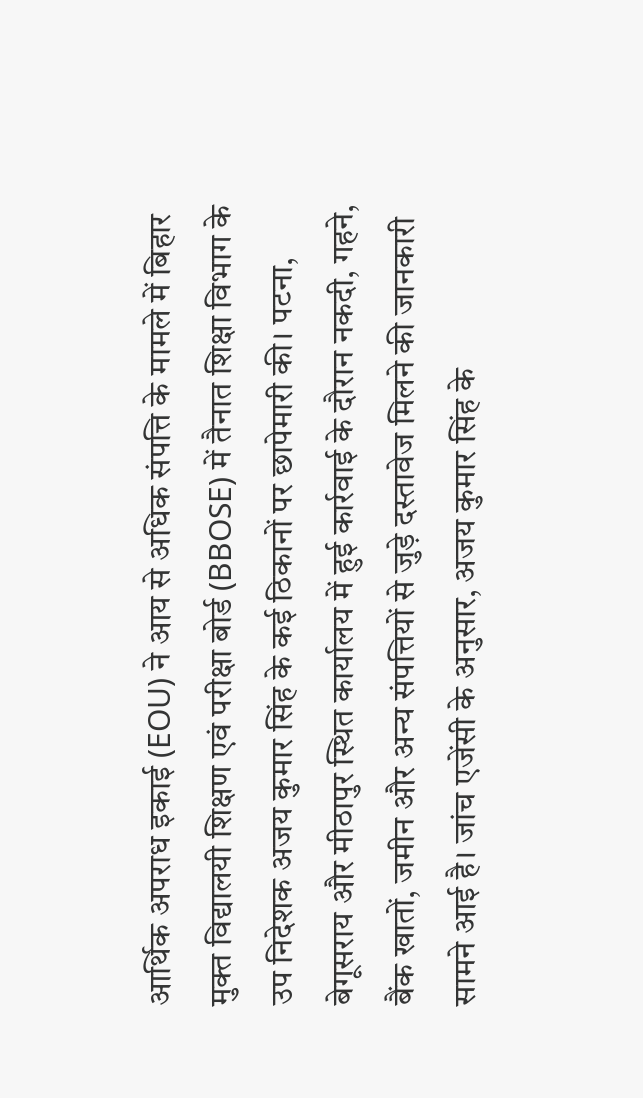आर्थिक अपराध इकाई (EOU) ने आय से अधिक संपत्ति के मामले में बिहार मुक्त विद्यालयी शिक्षण एवं परीक्षा बोर्ड (BBOSE) में तैनात शिक्षा विभाग के उप निदेशक अजय कुमार सिंह के कई ठिकानों पर छापेमारी की। पटना, बेगूसराय और मीठापुर स्थित कार्यालय में हुई कार्रवाई के दौरान नकदी, गहने, बैंक खातों, जमीन और अन्य संपत्तियों से जुड़े दस्तावेज मिलने की जानकारी सामने आई है। जांच एजेंसी के अनुसार, अजय कुमार सिंह के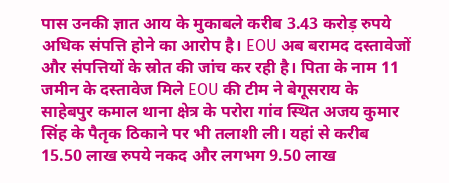पास उनकी ज्ञात आय के मुकाबले करीब 3.43 करोड़ रुपये अधिक संपत्ति होने का आरोप है। EOU अब बरामद दस्तावेजों और संपत्तियों के स्रोत की जांच कर रही है। पिता के नाम 11 जमीन के दस्तावेज मिले EOU की टीम ने बेगूसराय के साहेबपुर कमाल थाना क्षेत्र के परोरा गांव स्थित अजय कुमार सिंह के पैतृक ठिकाने पर भी तलाशी ली। यहां से करीब 15.50 लाख रुपये नकद और लगभग 9.50 लाख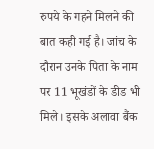रुपये के गहने मिलने की बात कही गई है। जांच के दौरान उनके पिता के नाम पर 11 भूखंडों के डीड भी मिले। इसके अलावा बैंक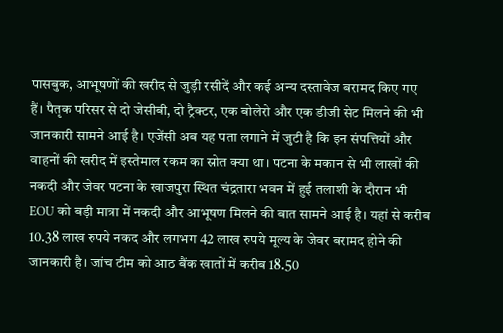पासबुक, आभूषणों की खरीद से जुड़ी रसीदें और कई अन्य दस्तावेज बरामद किए गए हैं। पैतृक परिसर से दो जेसीबी, दो ट्रैक्टर, एक बोलेरो और एक डीजी सेट मिलने की भी जानकारी सामने आई है। एजेंसी अब यह पता लगाने में जुटी है कि इन संपत्तियों और वाहनों की खरीद में इस्तेमाल रकम का स्रोत क्या था। पटना के मकान से भी लाखों की नकदी और जेवर पटना के खाजपुरा स्थित चंद्रतारा भवन में हुई तलाशी के दौरान भी EOU को बड़ी मात्रा में नकदी और आभूषण मिलने की बात सामने आई है। यहां से करीब 10.38 लाख रुपये नकद और लगभग 42 लाख रुपये मूल्य के जेवर बरामद होने की जानकारी है। जांच टीम को आठ बैंक खातों में करीब 18.50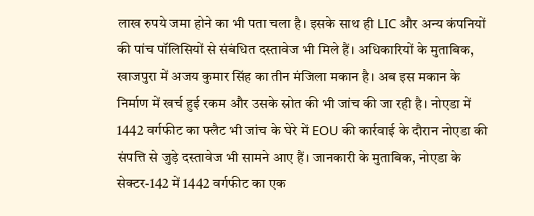लाख रुपये जमा होने का भी पता चला है। इसके साथ ही LIC और अन्य कंपनियों की पांच पॉलिसियों से संबंधित दस्तावेज भी मिले हैं। अधिकारियों के मुताबिक, खाजपुरा में अजय कुमार सिंह का तीन मंजिला मकान है। अब इस मकान के निर्माण में खर्च हुई रकम और उसके स्रोत की भी जांच की जा रही है। नोएडा में 1442 वर्गफीट का फ्लैट भी जांच के घेरे में EOU की कार्रवाई के दौरान नोएडा की संपत्ति से जुड़े दस्तावेज भी सामने आए हैं। जानकारी के मुताबिक, नोएडा के सेक्टर-142 में 1442 वर्गफीट का एक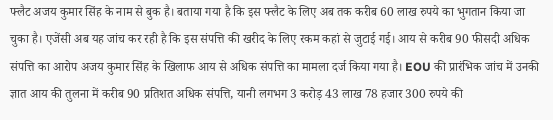फ्लैट अजय कुमार सिंह के नाम से बुक है। बताया गया है कि इस फ्लैट के लिए अब तक करीब 60 लाख रुपये का भुगतान किया जा चुका है। एजेंसी अब यह जांच कर रही है कि इस संपत्ति की खरीद के लिए रकम कहां से जुटाई गई। आय से करीब 90 फीसदी अधिक संपत्ति का आरोप अजय कुमार सिंह के खिलाफ आय से अधिक संपत्ति का मामला दर्ज किया गया है। EOU की प्रारंभिक जांच में उनकी ज्ञात आय की तुलना में करीब 90 प्रतिशत अधिक संपत्ति, यानी लगभग 3 करोड़ 43 लाख 78 हजार 300 रुपये की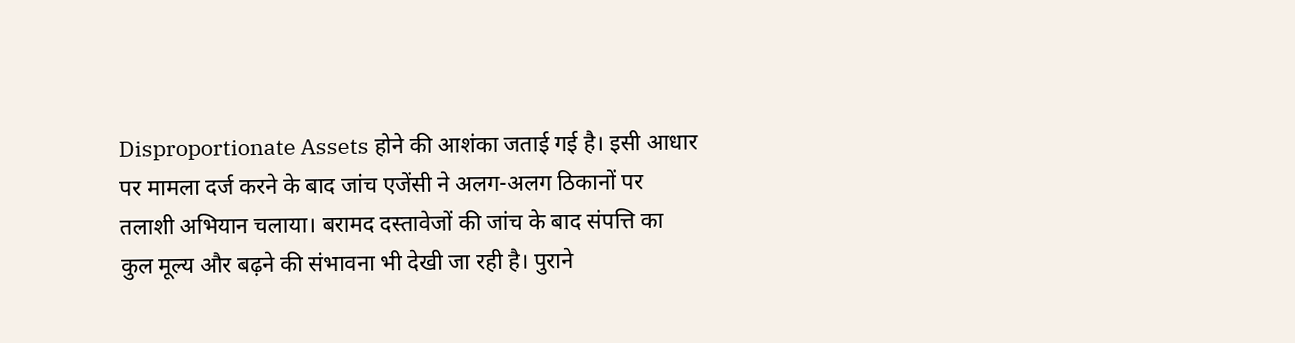Disproportionate Assets होने की आशंका जताई गई है। इसी आधार पर मामला दर्ज करने के बाद जांच एजेंसी ने अलग-अलग ठिकानों पर तलाशी अभियान चलाया। बरामद दस्तावेजों की जांच के बाद संपत्ति का कुल मूल्य और बढ़ने की संभावना भी देखी जा रही है। पुराने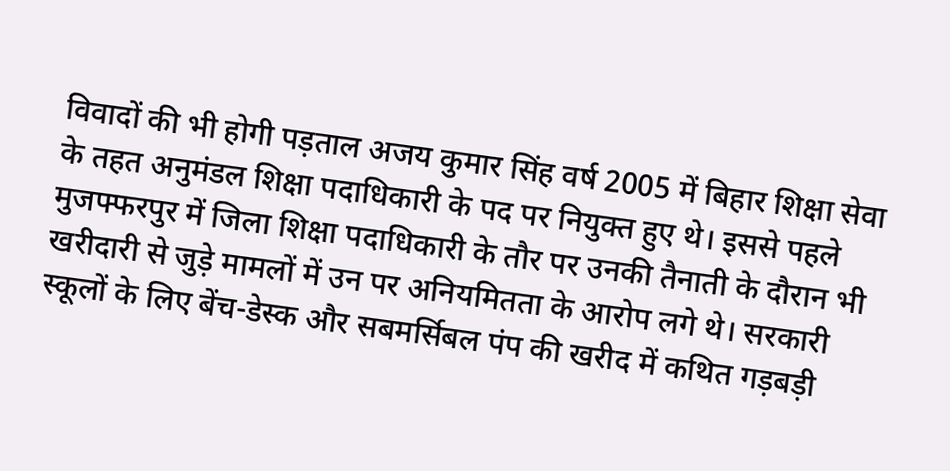विवादों की भी होगी पड़ताल अजय कुमार सिंह वर्ष 2005 में बिहार शिक्षा सेवा के तहत अनुमंडल शिक्षा पदाधिकारी के पद पर नियुक्त हुए थे। इससे पहले मुजफ्फरपुर में जिला शिक्षा पदाधिकारी के तौर पर उनकी तैनाती के दौरान भी खरीदारी से जुड़े मामलों में उन पर अनियमितता के आरोप लगे थे। सरकारी स्कूलों के लिए बेंच-डेस्क और सबमर्सिबल पंप की खरीद में कथित गड़बड़ी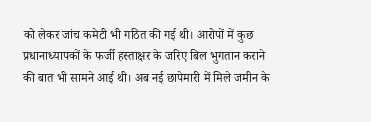को लेकर जांच कमेटी भी गठित की गई थी। आरोपों में कुछ प्रधानाध्यापकों के फर्जी हस्ताक्षर के जरिए बिल भुगतान कराने की बात भी सामने आई थी। अब नई छापेमारी में मिले जमीन के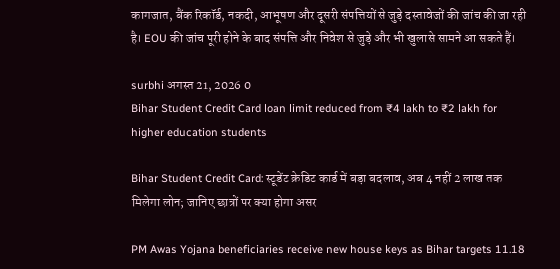कागजात, बैंक रिकॉर्ड, नकदी, आभूषण और दूसरी संपत्तियों से जुड़े दस्तावेजों की जांच की जा रही है। EOU की जांच पूरी होने के बाद संपत्ति और निवेश से जुड़े और भी खुलासे सामने आ सकते हैं।

surbhi अगस्त 21, 2026 0
Bihar Student Credit Card loan limit reduced from ₹4 lakh to ₹2 lakh for higher education students

Bihar Student Credit Card: स्टूडेंट क्रेडिट कार्ड में बड़ा बदलाव, अब 4 नहीं 2 लाख तक मिलेगा लोन; जानिए छात्रों पर क्या होगा असर

PM Awas Yojana beneficiaries receive new house keys as Bihar targets 11.18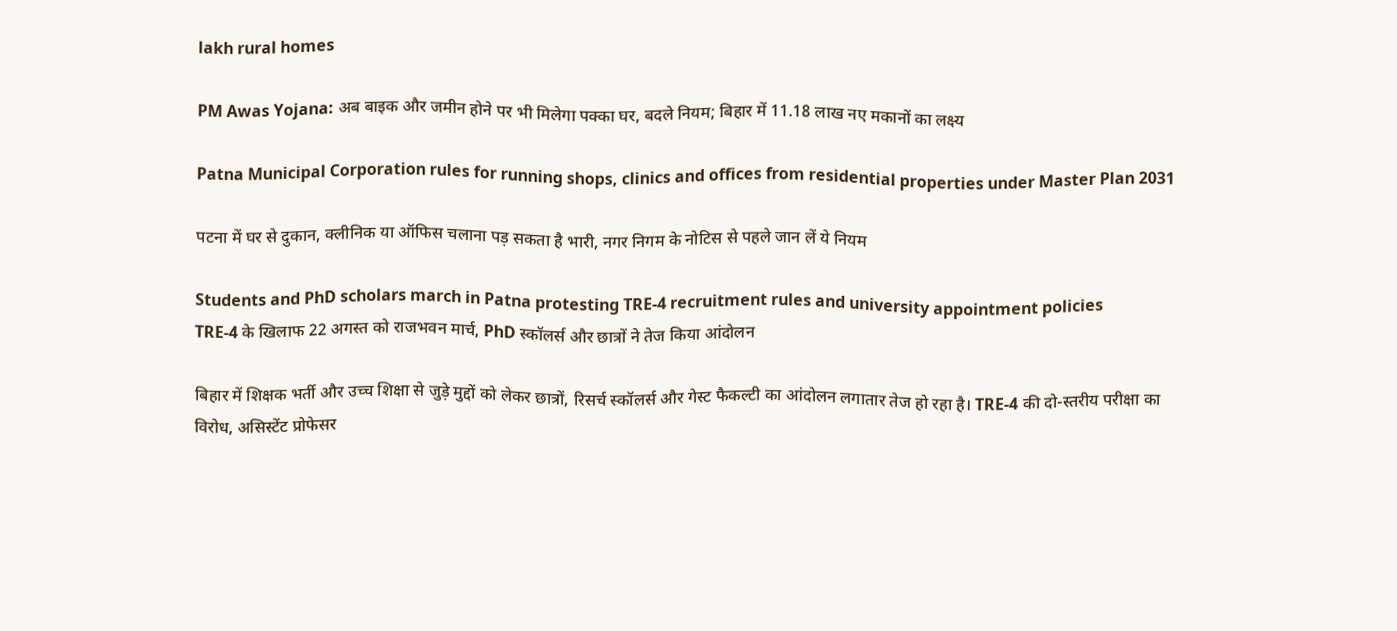lakh rural homes

PM Awas Yojana: अब बाइक और जमीन होने पर भी मिलेगा पक्का घर, बदले नियम; बिहार में 11.18 लाख नए मकानों का लक्ष्य

Patna Municipal Corporation rules for running shops, clinics and offices from residential properties under Master Plan 2031

पटना में घर से दुकान, क्लीनिक या ऑफिस चलाना पड़ सकता है भारी, नगर निगम के नोटिस से पहले जान लें ये नियम

Students and PhD scholars march in Patna protesting TRE-4 recruitment rules and university appointment policies
TRE-4 के खिलाफ 22 अगस्त को राजभवन मार्च, PhD स्कॉलर्स और छात्रों ने तेज किया आंदोलन

बिहार में शिक्षक भर्ती और उच्च शिक्षा से जुड़े मुद्दों को लेकर छात्रों, रिसर्च स्कॉलर्स और गेस्ट फैकल्टी का आंदोलन लगातार तेज हो रहा है। TRE-4 की दो-स्तरीय परीक्षा का विरोध, असिस्टेंट प्रोफेसर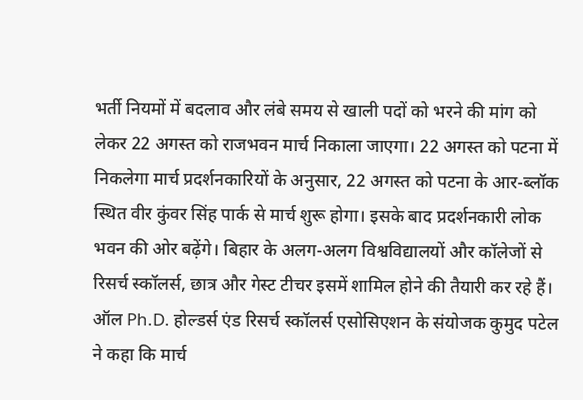भर्ती नियमों में बदलाव और लंबे समय से खाली पदों को भरने की मांग को लेकर 22 अगस्त को राजभवन मार्च निकाला जाएगा। 22 अगस्त को पटना में निकलेगा मार्च प्रदर्शनकारियों के अनुसार, 22 अगस्त को पटना के आर-ब्लॉक स्थित वीर कुंवर सिंह पार्क से मार्च शुरू होगा। इसके बाद प्रदर्शनकारी लोक भवन की ओर बढ़ेंगे। बिहार के अलग-अलग विश्वविद्यालयों और कॉलेजों से रिसर्च स्कॉलर्स, छात्र और गेस्ट टीचर इसमें शामिल होने की तैयारी कर रहे हैं। ऑल Ph.D. होल्डर्स एंड रिसर्च स्कॉलर्स एसोसिएशन के संयोजक कुमुद पटेल ने कहा कि मार्च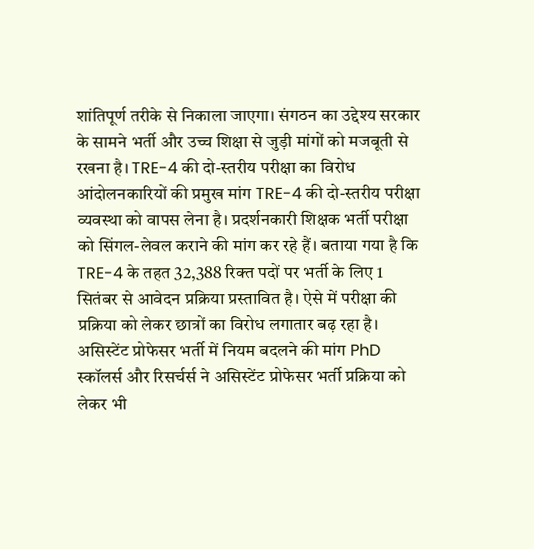शांतिपूर्ण तरीके से निकाला जाएगा। संगठन का उद्देश्य सरकार के सामने भर्ती और उच्च शिक्षा से जुड़ी मांगों को मजबूती से रखना है। TRE-4 की दो-स्तरीय परीक्षा का विरोध आंदोलनकारियों की प्रमुख मांग TRE-4 की दो-स्तरीय परीक्षा व्यवस्था को वापस लेना है। प्रदर्शनकारी शिक्षक भर्ती परीक्षा को सिंगल-लेवल कराने की मांग कर रहे हैं। बताया गया है कि TRE-4 के तहत 32,388 रिक्त पदों पर भर्ती के लिए 1 सितंबर से आवेदन प्रक्रिया प्रस्तावित है। ऐसे में परीक्षा की प्रक्रिया को लेकर छात्रों का विरोध लगातार बढ़ रहा है। असिस्टेंट प्रोफेसर भर्ती में नियम बदलने की मांग PhD स्कॉलर्स और रिसर्चर्स ने असिस्टेंट प्रोफेसर भर्ती प्रक्रिया को लेकर भी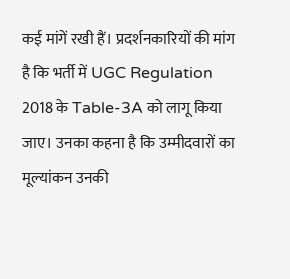कई मांगें रखी हैं। प्रदर्शनकारियों की मांग है कि भर्ती में UGC Regulation 2018 के Table-3A को लागू किया जाए। उनका कहना है कि उम्मीदवारों का मूल्यांकन उनकी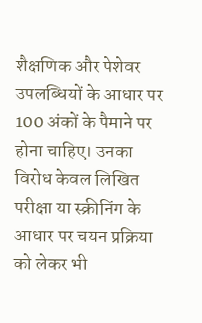शैक्षणिक और पेशेवर उपलब्धियों के आधार पर 100 अंकों के पैमाने पर होना चाहिए। उनका विरोध केवल लिखित परीक्षा या स्क्रीनिंग के आधार पर चयन प्रक्रिया को लेकर भी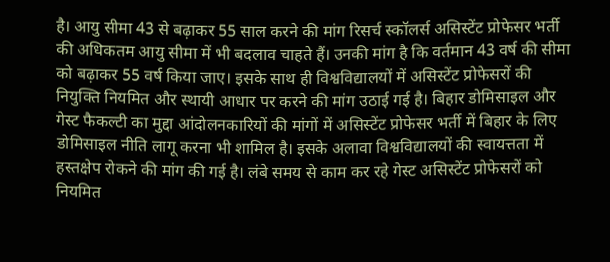है। आयु सीमा 43 से बढ़ाकर 55 साल करने की मांग रिसर्च स्कॉलर्स असिस्टेंट प्रोफेसर भर्ती की अधिकतम आयु सीमा में भी बदलाव चाहते हैं। उनकी मांग है कि वर्तमान 43 वर्ष की सीमा को बढ़ाकर 55 वर्ष किया जाए। इसके साथ ही विश्वविद्यालयों में असिस्टेंट प्रोफेसरों की नियुक्ति नियमित और स्थायी आधार पर करने की मांग उठाई गई है। बिहार डोमिसाइल और गेस्ट फैकल्टी का मुद्दा आंदोलनकारियों की मांगों में असिस्टेंट प्रोफेसर भर्ती में बिहार के लिए डोमिसाइल नीति लागू करना भी शामिल है। इसके अलावा विश्वविद्यालयों की स्वायत्तता में हस्तक्षेप रोकने की मांग की गई है। लंबे समय से काम कर रहे गेस्ट असिस्टेंट प्रोफेसरों को नियमित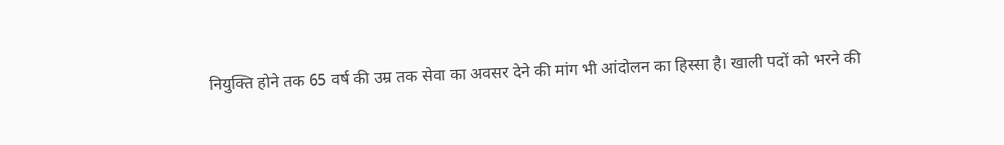नियुक्ति होने तक 65 वर्ष की उम्र तक सेवा का अवसर देने की मांग भी आंदोलन का हिस्सा है। खाली पदों को भरने की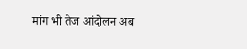मांग भी तेज आंदोलन अब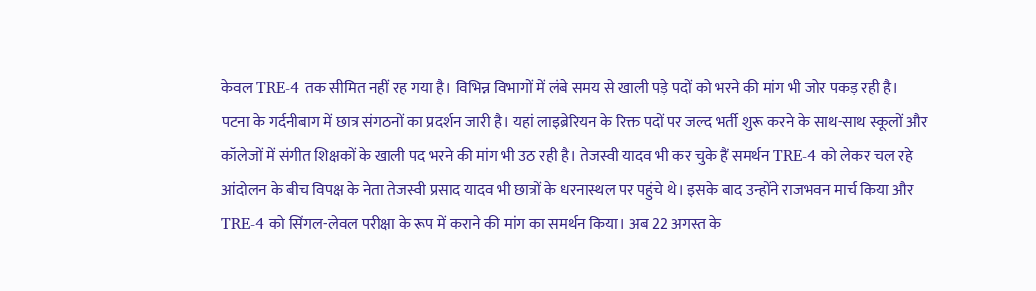केवल TRE-4 तक सीमित नहीं रह गया है। विभिन्न विभागों में लंबे समय से खाली पड़े पदों को भरने की मांग भी जोर पकड़ रही है। पटना के गर्दनीबाग में छात्र संगठनों का प्रदर्शन जारी है। यहां लाइब्रेरियन के रिक्त पदों पर जल्द भर्ती शुरू करने के साथ-साथ स्कूलों और कॉलेजों में संगीत शिक्षकों के खाली पद भरने की मांग भी उठ रही है। तेजस्वी यादव भी कर चुके हैं समर्थन TRE-4 को लेकर चल रहे आंदोलन के बीच विपक्ष के नेता तेजस्वी प्रसाद यादव भी छात्रों के धरनास्थल पर पहुंचे थे। इसके बाद उन्होंने राजभवन मार्च किया और TRE-4 को सिंगल-लेवल परीक्षा के रूप में कराने की मांग का समर्थन किया। अब 22 अगस्त के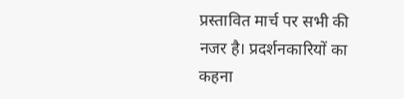प्रस्तावित मार्च पर सभी की नजर है। प्रदर्शनकारियों का कहना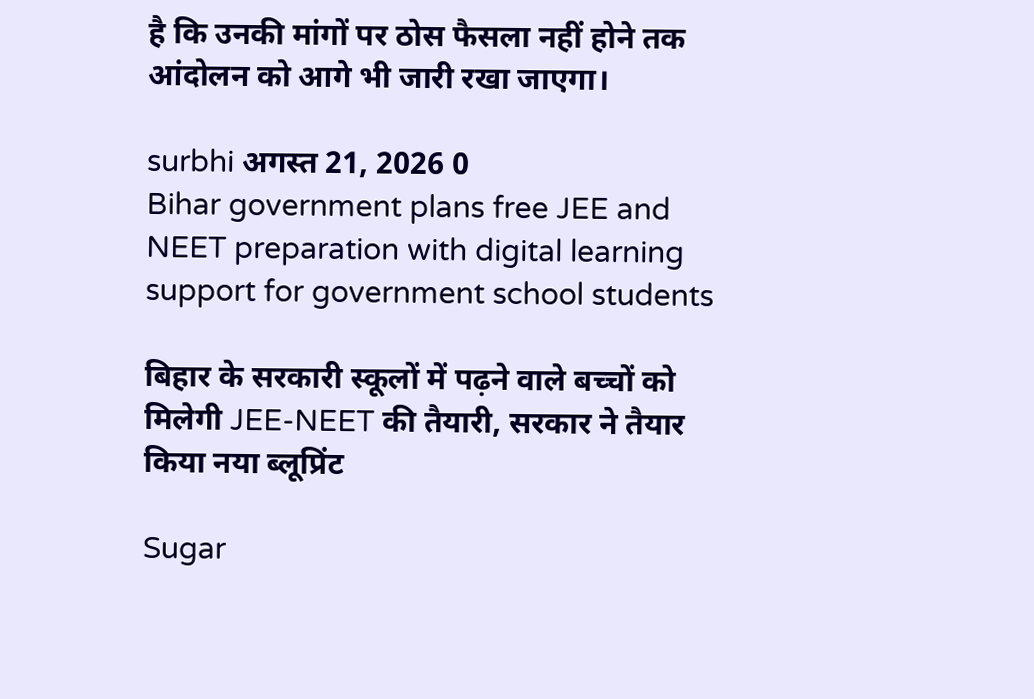है कि उनकी मांगों पर ठोस फैसला नहीं होने तक आंदोलन को आगे भी जारी रखा जाएगा।

surbhi अगस्त 21, 2026 0
Bihar government plans free JEE and NEET preparation with digital learning support for government school students

बिहार के सरकारी स्कूलों में पढ़ने वाले बच्चों को मिलेगी JEE-NEET की तैयारी, सरकार ने तैयार किया नया ब्लूप्रिंट

Sugar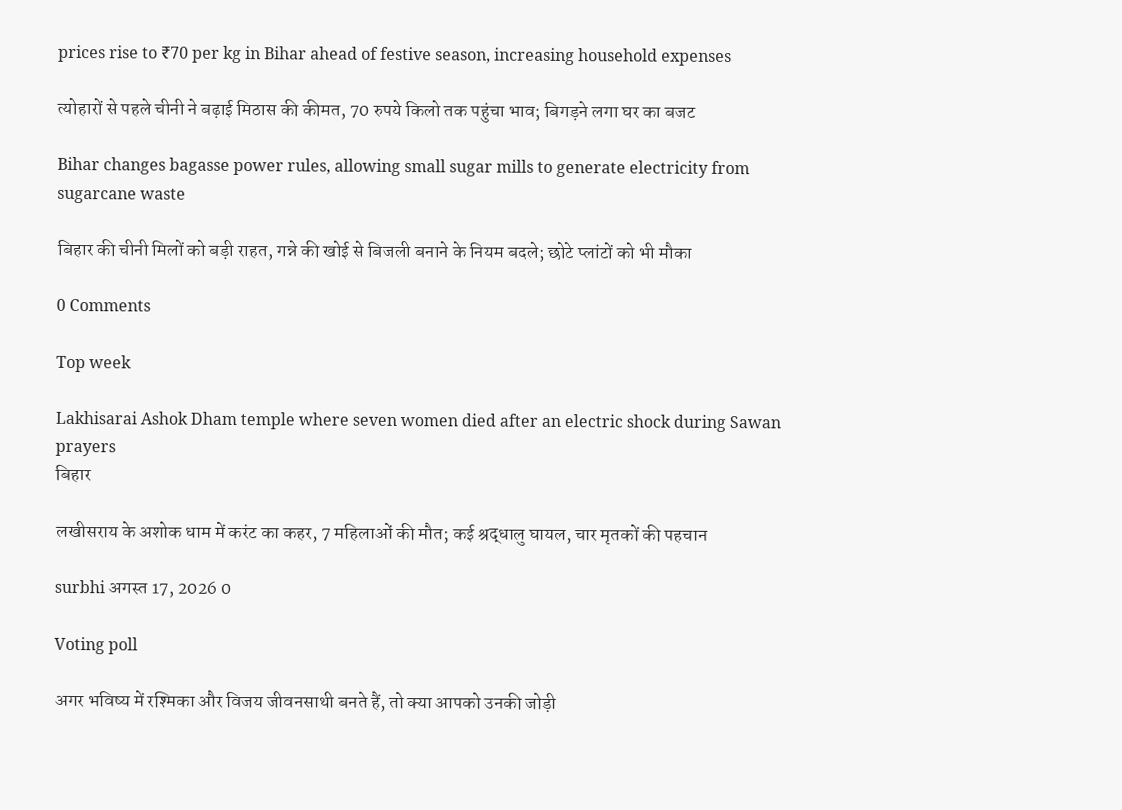prices rise to ₹70 per kg in Bihar ahead of festive season, increasing household expenses

त्योहारों से पहले चीनी ने बढ़ाई मिठास की कीमत, 70 रुपये किलो तक पहुंचा भाव; बिगड़ने लगा घर का बजट

Bihar changes bagasse power rules, allowing small sugar mills to generate electricity from sugarcane waste

बिहार की चीनी मिलों को बड़ी राहत, गन्ने की खोई से बिजली बनाने के नियम बदले; छोटे प्लांटों को भी मौका

0 Comments

Top week

Lakhisarai Ashok Dham temple where seven women died after an electric shock during Sawan prayers
बिहार

लखीसराय के अशोक धाम में करंट का कहर, 7 महिलाओं की मौत; कई श्रद्धालु घायल, चार मृतकों की पहचान

surbhi अगस्त 17, 2026 0

Voting poll

अगर भविष्य में रश्मिका और विजय जीवनसाथी बनते हैं, तो क्या आपको उनकी जोड़ी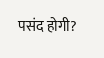पसंद होगी?